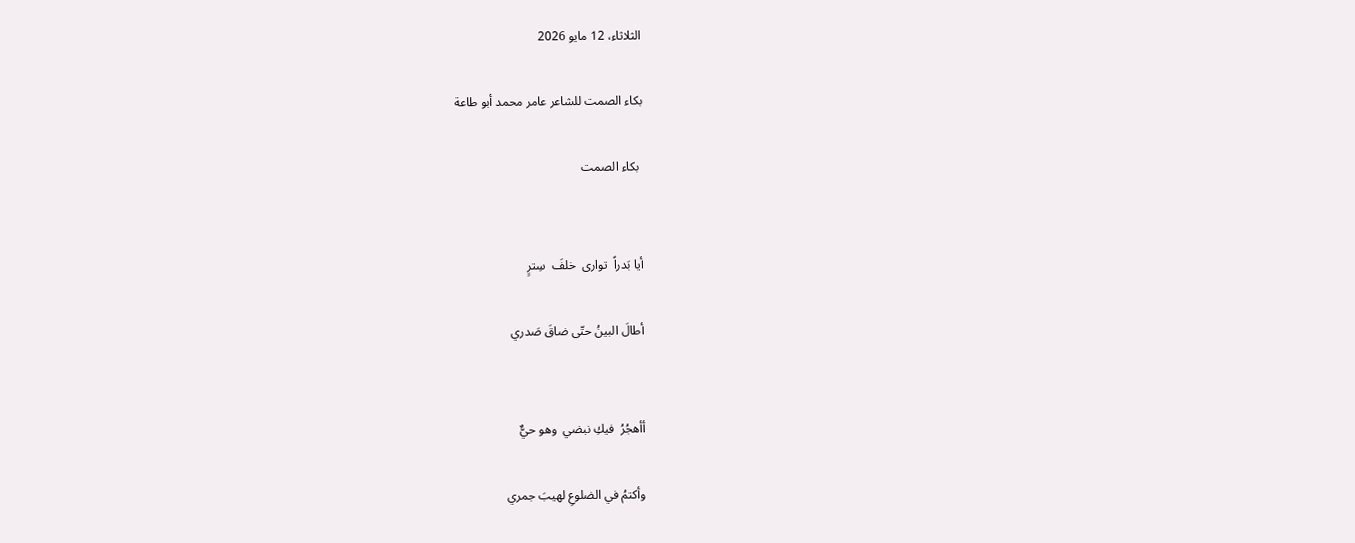الثلاثاء، 12 مايو 2026

بكاء الصمت للشاعر عامر محمد أبو طاعة

 بكاء الصمت


أيا بَدراً  توارى  خلفَ  سِترٍ

أطالَ البينُ حتّى ضاقَ صَدري


أأهجُرُ  فيكِ نبضي  وهو حيٌّ

وأكتمُ في الضلوعِ لهيبَ جمري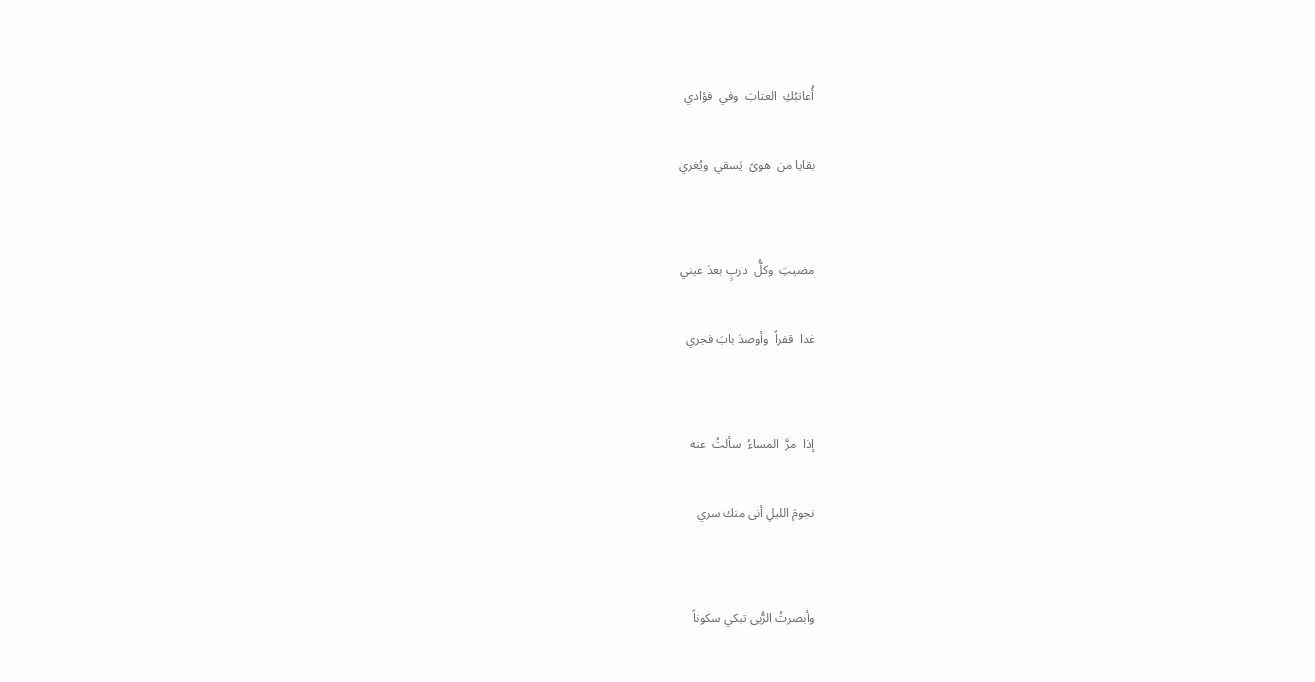أُعاتبُكِ  العتابَ  وفي  فؤادي

بقايا من  هوىً  يَسقي  ويُغري


مضيتِ  وكلُّ  دربٍ بعدَ عيني

غدا  قفراً  وأوصدَ بابَ فجري


إذا  مرَّ  المساءُ  سألتُ  عنه

نجومَ الليلِ أنى منك سري


وأبصرتُ الرُّبى تبكي سكوناً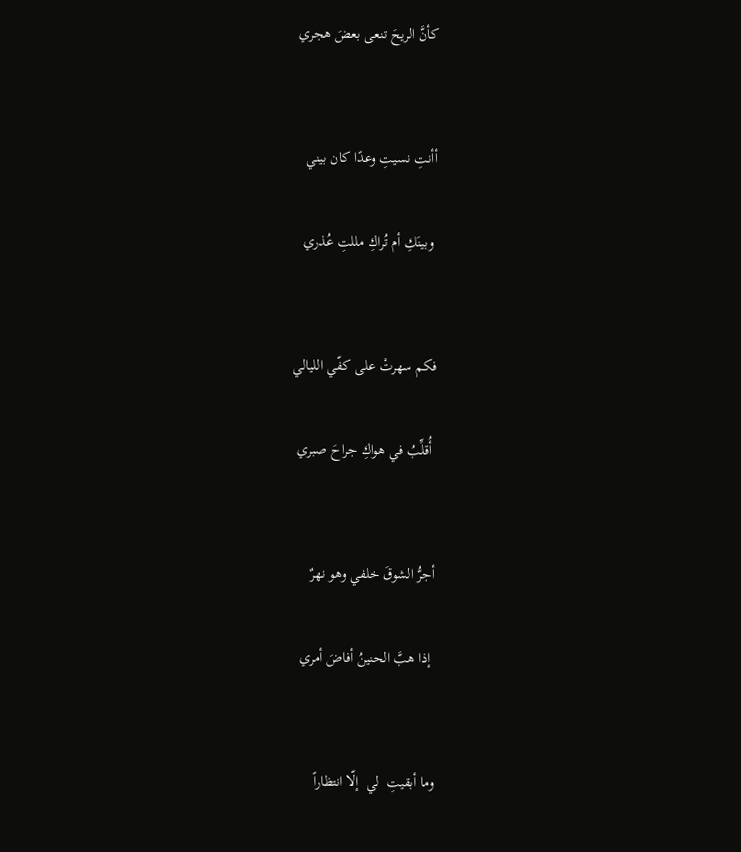كأنَّ الريحَ تنعى بعضَ هجري


أأنتِ نسيتِ وعدًا كان بيني

 وبينَكِ أم تُراكِ مللتِ عُذري


فكم سهرتْ على كفّي الليالي

 أُقلِّبُ في هواكِ جراحَ صبري


أجرُّ الشوقَ خلفي وهو نهرٌ

 إذا هبَّ الحنينُ أفاضَ أمري


وما أبقيتِ  لي  إلّا انتظاراً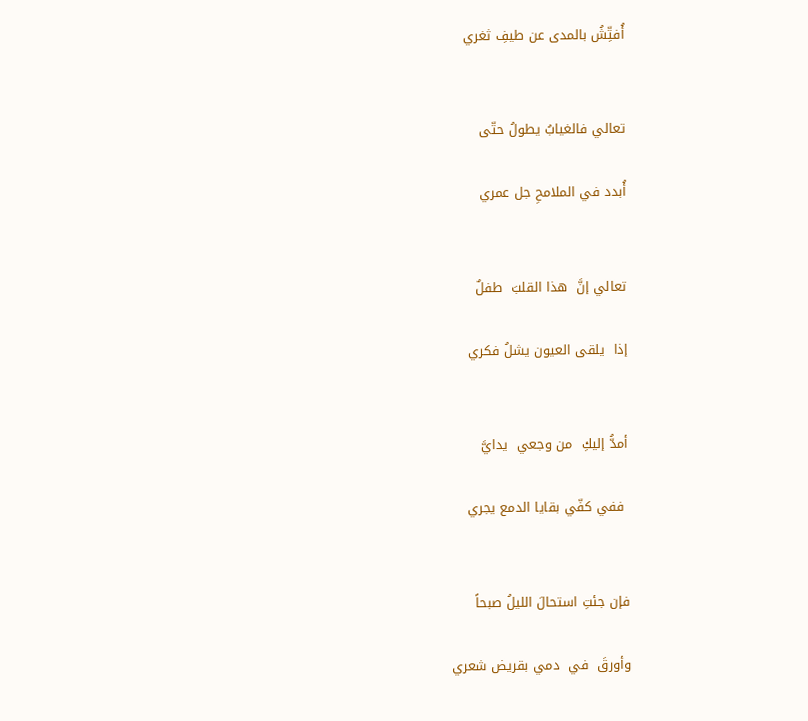أُفتِّشُ بالمدى عن طيفِ ثغري


تعالي فالغيابُ يطولُ حتّى

أُبدد في الملامحِ جل عمري


تعالي إنَّ  هذا القلبَ  طفلٌ

إذا  يلقى العيون يشلُ فكري


أمدُّ إليكِ  من وجعي  يدايَّ

 ففي كفّي بقايا الدمع يجري


فإن جئتِ استحالَ الليلُ صبحاً

وأورقَ  في  دمي بقريض شعري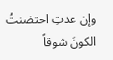وإن عدتِ احتضنتُ الكونَ شوقاً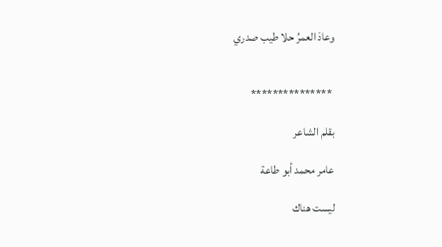وعادَ العمرُ حلا طيب صدري


 ***************

بقلم الشاعر

عامر محمد أبو طاعة

ليست هناك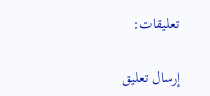تعليقات:

إرسال تعليق